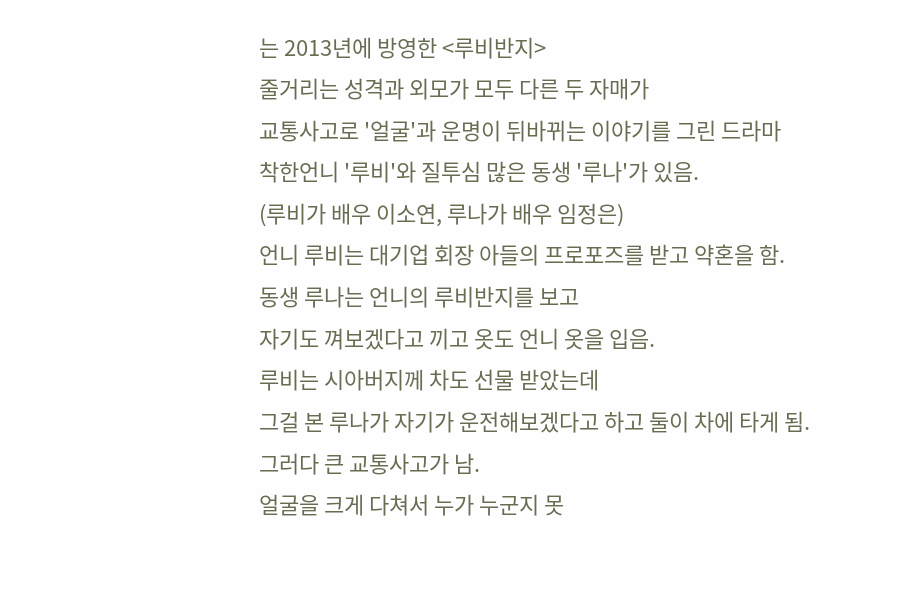는 2013년에 방영한 <루비반지>
줄거리는 성격과 외모가 모두 다른 두 자매가
교통사고로 '얼굴'과 운명이 뒤바뀌는 이야기를 그린 드라마
착한언니 '루비'와 질투심 많은 동생 '루나'가 있음.
(루비가 배우 이소연, 루나가 배우 임정은)
언니 루비는 대기업 회장 아들의 프로포즈를 받고 약혼을 함.
동생 루나는 언니의 루비반지를 보고
자기도 껴보겠다고 끼고 옷도 언니 옷을 입음.
루비는 시아버지께 차도 선물 받았는데
그걸 본 루나가 자기가 운전해보겠다고 하고 둘이 차에 타게 됨.
그러다 큰 교통사고가 남.
얼굴을 크게 다쳐서 누가 누군지 못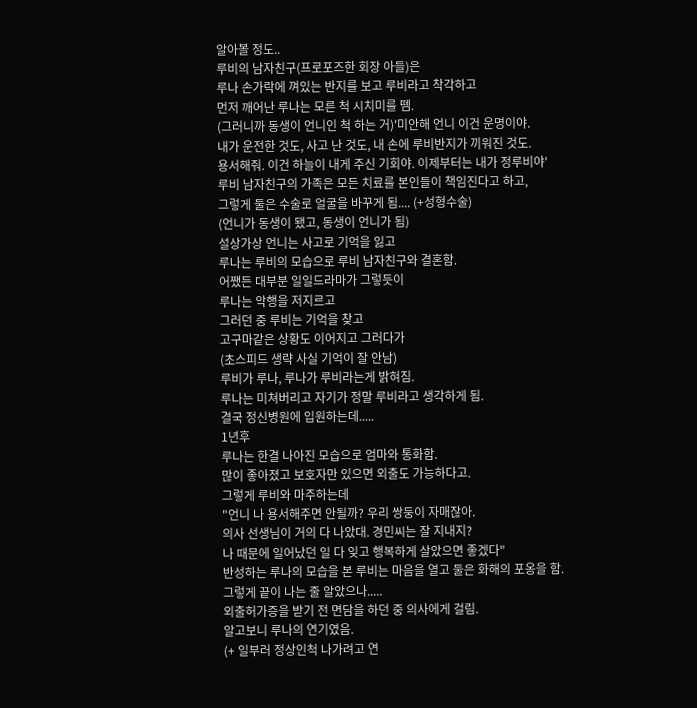알아볼 정도..
루비의 남자친구(프로포즈한 회장 아들)은
루나 손가락에 껴있는 반지를 보고 루비라고 착각하고
먼저 깨어난 루나는 모른 척 시치미를 뗌.
(그러니까 동생이 언니인 척 하는 거)'미안해 언니 이건 운명이야.
내가 운전한 것도, 사고 난 것도, 내 손에 루비반지가 끼워진 것도.
용서해줘. 이건 하늘이 내게 주신 기회야. 이제부터는 내가 정루비야'
루비 남자친구의 가족은 모든 치료를 본인들이 책임진다고 하고,
그렇게 둘은 수술로 얼굴을 바꾸게 됨.... (+성형수술)
(언니가 동생이 됐고, 동생이 언니가 됨)
설상가상 언니는 사고로 기억을 잃고
루나는 루비의 모습으로 루비 남자친구와 결혼함.
어쨌든 대부분 일일드라마가 그렇듯이
루나는 악행을 저지르고
그러던 중 루비는 기억을 찾고
고구마같은 상황도 이어지고 그러다가
(초스피드 생략 사실 기억이 잘 안남)
루비가 루나, 루나가 루비라는게 밝혀짐.
루나는 미쳐버리고 자기가 정말 루비라고 생각하게 됨.
결국 정신병원에 입원하는데.....
1년후
루나는 한결 나아진 모습으로 엄마와 통화함.
많이 좋아졌고 보호자만 있으면 외출도 가능하다고.
그렇게 루비와 마주하는데
"언니 나 용서해주면 안될까? 우리 쌍둥이 자매잖아.
의사 선생님이 거의 다 나았대. 경민씨는 잘 지내지?
나 때문에 일어났던 일 다 잊고 행복하게 살았으면 좋겠다"
반성하는 루나의 모습을 본 루비는 마음을 열고 둘은 화해의 포옹을 함.
그렇게 끝이 나는 줄 알았으나.....
외출허가증을 받기 전 면담을 하던 중 의사에게 걸림.
알고보니 루나의 연기였음.
(+ 일부러 정상인척 나가려고 연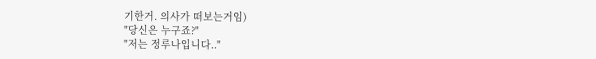기한거. 의사가 떠보는거임)
"당신은 누구죠?"
"저는 정루나입니다.."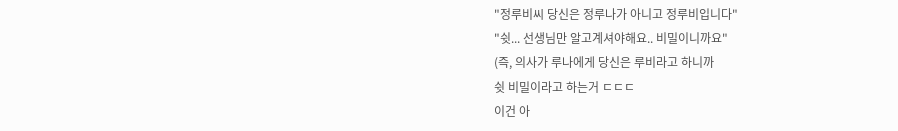"정루비씨 당신은 정루나가 아니고 정루비입니다"
"쉿... 선생님만 알고계셔야해요.. 비밀이니까요"
(즉, 의사가 루나에게 당신은 루비라고 하니까
쉿 비밀이라고 하는거 ㄷㄷㄷ
이건 아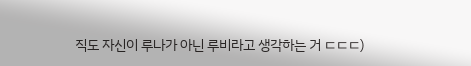직도 자신이 루나가 아닌 루비라고 생각하는 거 ㄷㄷㄷ)